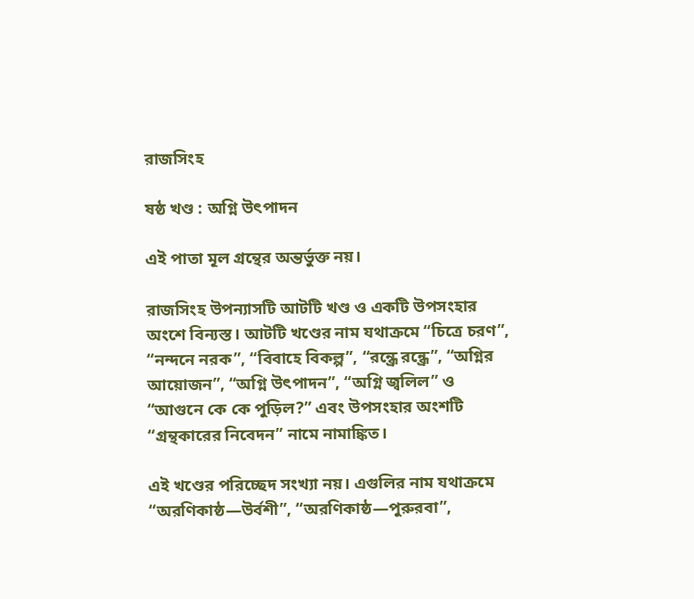রাজসিংহ

ষষ্ঠ খণ্ড : অগ্নি উৎপাদন

এই পাতা মূল গ্রন্থের অন্তর্ভুক্ত নয়।

রাজসিংহ উপন্যাসটি আটটি খণ্ড ও একটি উপসংহার অংশে বিন্যস্ত। আটটি খণ্ডের নাম যথাক্রমে “চিত্রে চরণ”, “নন্দনে নরক”, “বিবাহে বিকল্প”, “রন্ধ্রে রন্ধ্রে”, “অগ্নির আয়োজন”, “অগ্নি উৎপাদন”, “অগ্নি জ্বলিল” ও “আগুনে কে কে পুড়িল?” এবং উপসংহার অংশটি “গ্রন্থকারের নিবেদন” নামে নামাঙ্কিত।

এই খণ্ডের পরিচ্ছেদ সংখ্যা নয়। এগুলির নাম যথাক্রমে “অরণিকাষ্ঠ—উর্বশী”, “অরণিকাষ্ঠ—পুরুরবা”,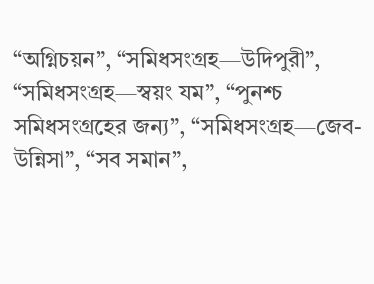“অগ্নিচয়ন”, “সমিধসংগ্রহ—উদিপুরী”, “সমিধসংগ্রহ—স্বয়ং যম”, “পুনশ্চ সমিধসংগ্রহের জন্য”, “সমিধসংগ্রহ—জেব-উন্নিসা”, “সব সমান”,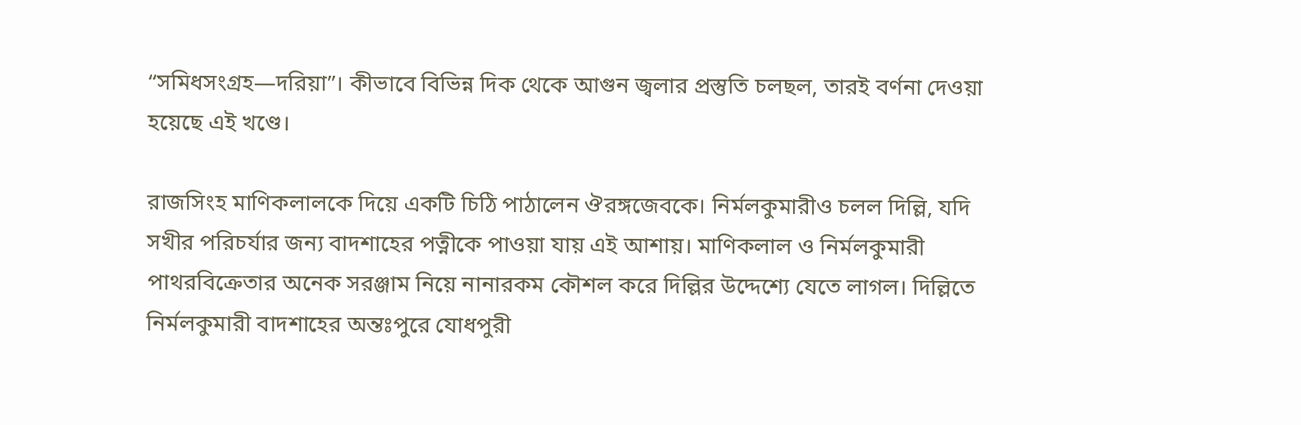“সমিধসংগ্রহ—দরিয়া”। কীভাবে বিভিন্ন দিক থেকে আগুন জ্বলার প্রস্তুতি চলছল, তারই বর্ণনা দেওয়া হয়েছে এই খণ্ডে।

রাজসিংহ মাণিকলালকে দিয়ে একটি চিঠি পাঠালেন ঔরঙ্গজেবকে। নির্মলকুমারীও চলল দিল্লি, যদি সখীর পরিচর্যার জন্য বাদশাহের পত্নীকে পাওয়া যায় এই আশায়। মাণিকলাল ও নির্মলকুমারী পাথরবিক্রেতার অনেক সরঞ্জাম নিয়ে নানারকম কৌশল করে দিল্লির উদ্দেশ্যে যেতে লাগল। দিল্লিতে নির্মলকুমারী বাদশাহের অন্তঃপুরে যোধপুরী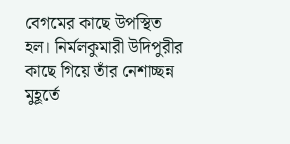বেগমের কাছে উপস্থিত হল। নির্মলকুমারী উদিপুরীর কাছে গিয়ে তাঁর নেশাচ্ছন্ন মুহূর্তে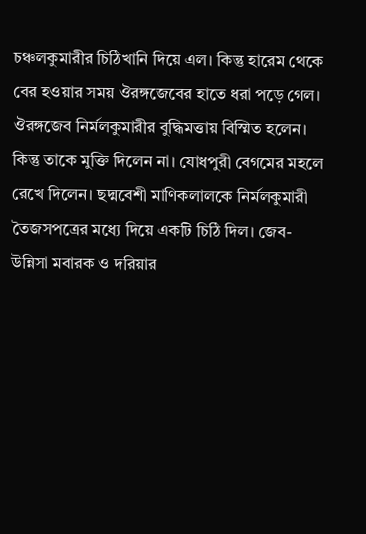চঞ্চলকুমারীর চিঠিখানি দিয়ে এল। কিন্তু হারেম থেকে বের হওয়ার সময় ঔরঙ্গজেবের হাতে ধরা পড়ে গেল। ঔরঙ্গজেব নির্মলকুমারীর বুদ্ধিমত্তায় বিস্মিত হলেন। কিন্তু তাকে মুক্তি দিলেন না। যোধপুরী বেগমের মহলে রেখে দিলেন। ছদ্মবেশী মাণিকলালকে নির্মলকুমারী তৈজসপত্রের মধ্যে দিয়ে একটি চিঠি দিল। জেব-উন্নিসা মবারক ও দরিয়ার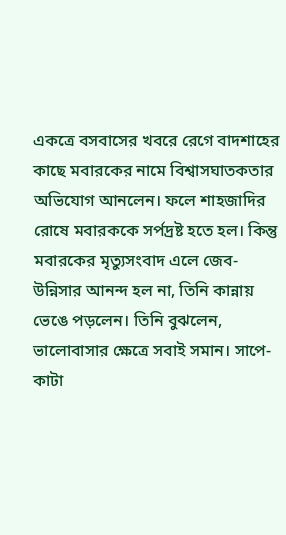একত্রে বসবাসের খবরে রেগে বাদশাহের কাছে মবারকের নামে বিশ্বাসঘাতকতার অভিযোগ আনলেন। ফলে শাহজাদির রোষে মবারককে সর্পদ্রষ্ট হতে হল। কিন্তু মবারকের মৃত্যুসংবাদ এলে জেব-উন্নিসার আনন্দ হল না, তিনি কান্নায় ভেঙে পড়লেন। তিনি বুঝলেন, ভালোবাসার ক্ষেত্রে সবাই সমান। সাপে-কাটা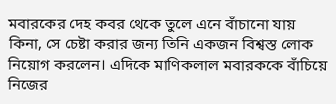মবারকের দেহ কবর থেকে তুলে এনে বাঁচানো যায় কিনা, সে চেষ্টা করার জন্য তিনি একজন বিশ্বস্ত লোক নিয়োগ করলেন। এদিকে মাণিকলাল মবারককে বাঁচিয়ে নিজের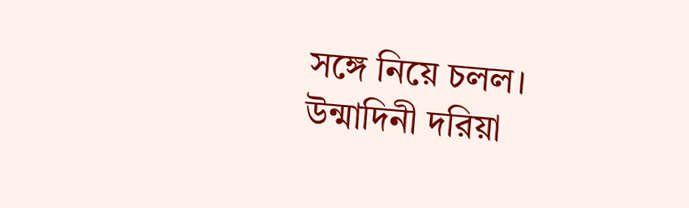সঙ্গে নিয়ে চলল। উন্মাদিনী দরিয়া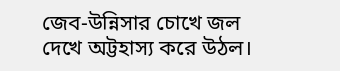জেব-উন্নিসার চোখে জল দেখে অট্টহাস্য করে উঠল।